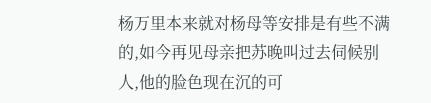杨万里本来就对杨母等安排是有些不满的,如今再见母亲把苏晚叫过去伺候别人,他的脸色现在沉的可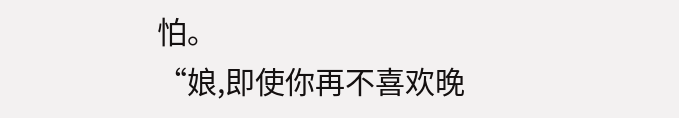怕。
“娘,即使你再不喜欢晚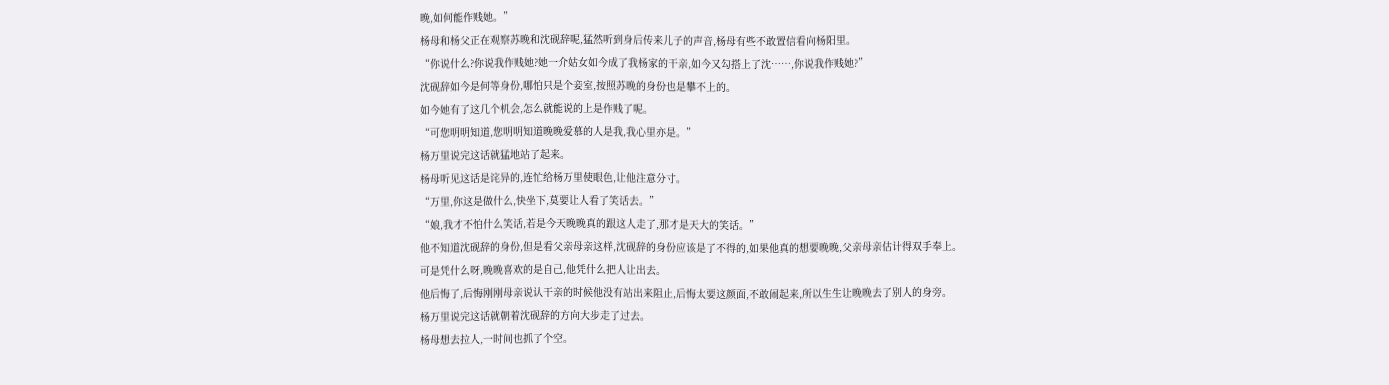晚,如何能作贱她。”
杨母和杨父正在观察苏晚和沈砚辞呢,猛然听到身后传来儿子的声音,杨母有些不敢置信看向杨阳里。
“你说什么?你说我作贱她?她一介姑女如今成了我杨家的干亲,如今又勾搭上了沈……,你说我作贱她?”
沈砚辞如今是何等身份,哪怕只是个妾室,按照苏晚的身份也是攀不上的。
如今她有了这几个机会,怎么就能说的上是作贱了呢。
“可您明明知道,您明明知道晚晚爱慕的人是我,我心里亦是。”
杨万里说完这话就猛地站了起来。
杨母听见这话是诧异的,连忙给杨万里使眼色,让他注意分寸。
“万里,你这是做什么,快坐下,莫要让人看了笑话去。”
“娘,我才不怕什么笑话,若是今天晚晚真的跟这人走了,那才是天大的笑话。”
他不知道沈砚辞的身份,但是看父亲母亲这样,沈砚辞的身份应该是了不得的,如果他真的想要晚晚,父亲母亲估计得双手奉上。
可是凭什么呀,晚晚喜欢的是自己,他凭什么把人让出去。
他后悔了,后悔刚刚母亲说认干亲的时候他没有站出来阻止,后悔太要这颜面,不敢闹起来,所以生生让晚晚去了别人的身旁。
杨万里说完这话就朝着沈砚辞的方向大步走了过去。
杨母想去拉人,一时间也抓了个空。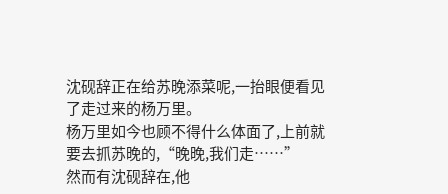沈砚辞正在给苏晚添菜呢,一抬眼便看见了走过来的杨万里。
杨万里如今也顾不得什么体面了,上前就要去抓苏晚的,“晚晚,我们走……”
然而有沈砚辞在,他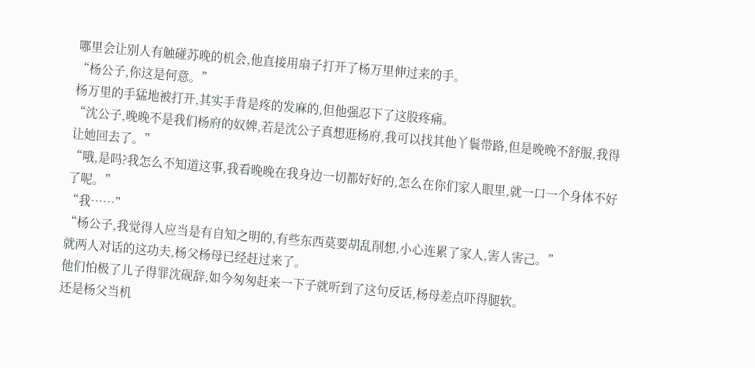哪里会让别人有触碰苏晚的机会,他直接用扇子打开了杨万里伸过来的手。
“杨公子,你这是何意。”
杨万里的手猛地被打开,其实手背是疼的发麻的,但他强忍下了这股疼痛。
“沈公子,晚晚不是我们杨府的奴婢,若是沈公子真想逛杨府,我可以找其他丫鬟带路,但是晚晚不舒服,我得让她回去了。”
“哦,是吗?我怎么不知道这事,我看晚晚在我身边一切都好好的,怎么在你们家人眼里,就一口一个身体不好了呢。”
“我……”
“杨公子,我觉得人应当是有自知之明的,有些东西莫要胡乱削想,小心连累了家人,害人害己。”
就两人对话的这功夫,杨父杨母已经赶过来了。
他们怕极了儿子得罪沈砚辞,如今匆匆赶来一下子就听到了这句反话,杨母差点吓得腿软。
还是杨父当机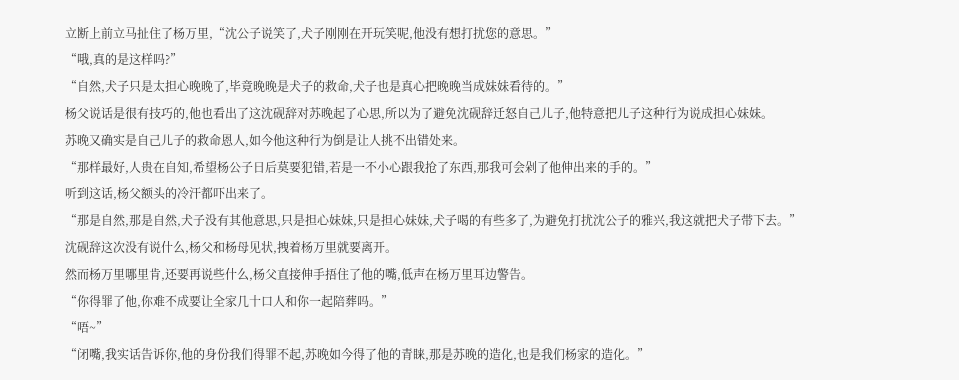立断上前立马扯住了杨万里,“沈公子说笑了,犬子刚刚在开玩笑呢,他没有想打扰您的意思。”
“哦,真的是这样吗?”
“自然,犬子只是太担心晚晚了,毕竟晚晚是犬子的救命,犬子也是真心把晚晚当成妹妹看待的。”
杨父说话是很有技巧的,他也看出了这沈砚辞对苏晚起了心思,所以为了避免沈砚辞迁怒自己儿子,他特意把儿子这种行为说成担心妹妹。
苏晚又确实是自己儿子的救命恩人,如今他这种行为倒是让人挑不出错处来。
“那样最好,人贵在自知,希望杨公子日后莫要犯错,若是一不小心跟我抢了东西,那我可会剁了他伸出来的手的。”
听到这话,杨父额头的冷汗都吓出来了。
“那是自然,那是自然,犬子没有其他意思,只是担心妹妹,只是担心妹妹,犬子喝的有些多了,为避免打扰沈公子的雅兴,我这就把犬子带下去。”
沈砚辞这次没有说什么,杨父和杨母见状,拽着杨万里就要离开。
然而杨万里哪里肯,还要再说些什么,杨父直接伸手捂住了他的嘴,低声在杨万里耳边警告。
“你得罪了他,你难不成要让全家几十口人和你一起陪葬吗。”
“唔~”
“闭嘴,我实话告诉你,他的身份我们得罪不起,苏晚如今得了他的青睐,那是苏晚的造化,也是我们杨家的造化。”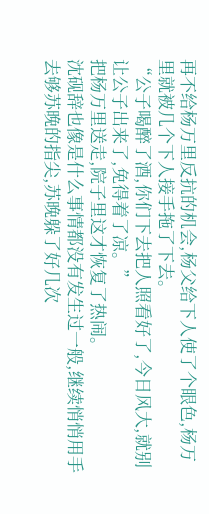再不给杨万里反抗的机会,杨父给下人使了个眼色,杨万里就被几个下人接手拖了下去。
“公子喝醉了酒,你们下去把人照看好了,今日风大,就别让公子出来了,免得着了凉。”
把杨万里送走,院子里这才恢复了热闹。
沈砚辞也像是什么事情都没有发生过一般,继续悄悄用手去够苏晚的指尖,苏晚躲了好几次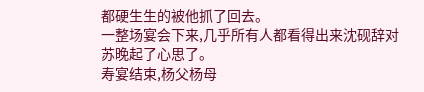都硬生生的被他抓了回去。
一整场宴会下来,几乎所有人都看得出来沈砚辞对苏晚起了心思了。
寿宴结束,杨父杨母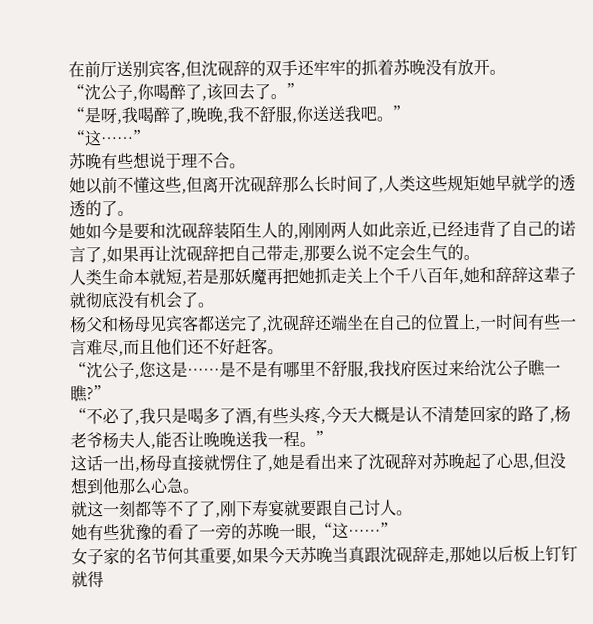在前厅送别宾客,但沈砚辞的双手还牢牢的抓着苏晚没有放开。
“沈公子,你喝醉了,该回去了。”
“是呀,我喝醉了,晚晚,我不舒服,你送送我吧。”
“这……”
苏晚有些想说于理不合。
她以前不懂这些,但离开沈砚辞那么长时间了,人类这些规矩她早就学的透透的了。
她如今是要和沈砚辞装陌生人的,刚刚两人如此亲近,已经违背了自己的诺言了,如果再让沈砚辞把自己带走,那要么说不定会生气的。
人类生命本就短,若是那妖魔再把她抓走关上个千八百年,她和辞辞这辈子就彻底没有机会了。
杨父和杨母见宾客都送完了,沈砚辞还端坐在自己的位置上,一时间有些一言难尽,而且他们还不好赶客。
“沈公子,您这是……是不是有哪里不舒服,我找府医过来给沈公子瞧一瞧?”
“不必了,我只是喝多了酒,有些头疼,今天大概是认不清楚回家的路了,杨老爷杨夫人,能否让晚晚送我一程。”
这话一出,杨母直接就愣住了,她是看出来了沈砚辞对苏晚起了心思,但没想到他那么心急。
就这一刻都等不了了,刚下寿宴就要跟自己讨人。
她有些犹豫的看了一旁的苏晚一眼,“这……”
女子家的名节何其重要,如果今天苏晚当真跟沈砚辞走,那她以后板上钉钉就得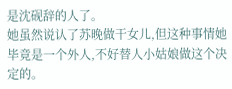是沈砚辞的人了。
她虽然说认了苏晚做干女儿,但这种事情她毕竟是一个外人,不好替人小姑娘做这个决定的。